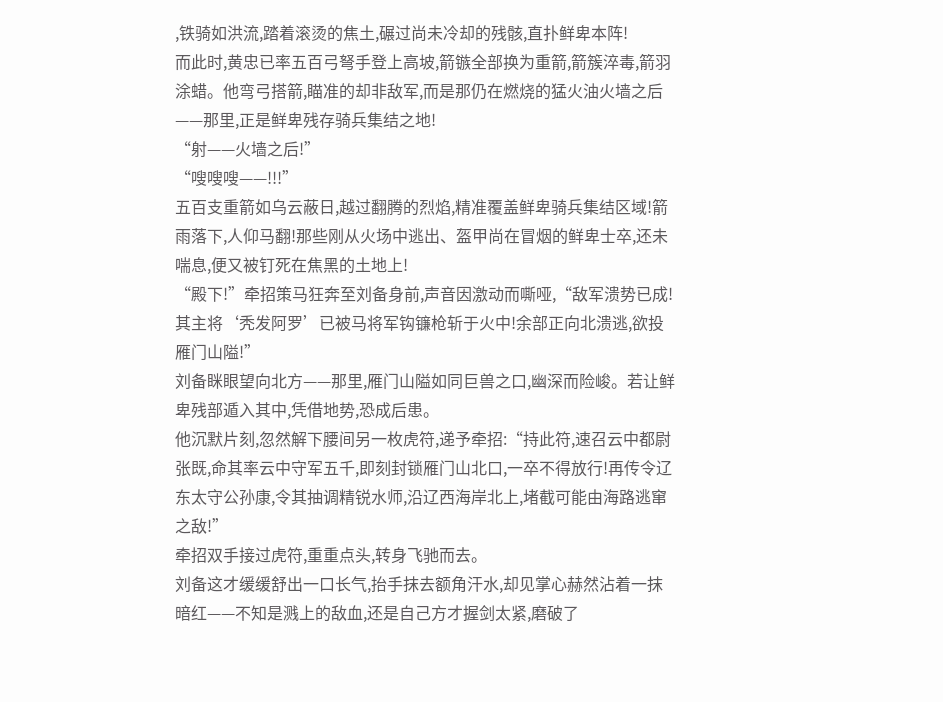,铁骑如洪流,踏着滚烫的焦土,碾过尚未冷却的残骸,直扑鲜卑本阵!
而此时,黄忠已率五百弓弩手登上高坡,箭镞全部换为重箭,箭簇淬毒,箭羽涂蜡。他弯弓搭箭,瞄准的却非敌军,而是那仍在燃烧的猛火油火墙之后——那里,正是鲜卑残存骑兵集结之地!
“射——火墙之后!”
“嗖嗖嗖——!!!”
五百支重箭如乌云蔽日,越过翻腾的烈焰,精准覆盖鲜卑骑兵集结区域!箭雨落下,人仰马翻!那些刚从火场中逃出、盔甲尚在冒烟的鲜卑士卒,还未喘息,便又被钉死在焦黑的土地上!
“殿下!”牵招策马狂奔至刘备身前,声音因激动而嘶哑,“敌军溃势已成!其主将‘秃发阿罗’已被马将军钩镰枪斩于火中!余部正向北溃逃,欲投雁门山隘!”
刘备眯眼望向北方——那里,雁门山隘如同巨兽之口,幽深而险峻。若让鲜卑残部遁入其中,凭借地势,恐成后患。
他沉默片刻,忽然解下腰间另一枚虎符,递予牵招:“持此符,速召云中都尉张既,命其率云中守军五千,即刻封锁雁门山北口,一卒不得放行!再传令辽东太守公孙康,令其抽调精锐水师,沿辽西海岸北上,堵截可能由海路逃窜之敌!”
牵招双手接过虎符,重重点头,转身飞驰而去。
刘备这才缓缓舒出一口长气,抬手抹去额角汗水,却见掌心赫然沾着一抹暗红——不知是溅上的敌血,还是自己方才握剑太紧,磨破了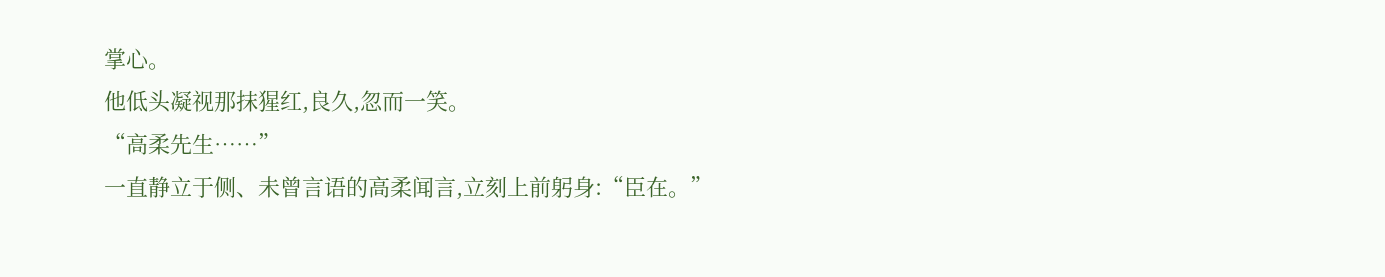掌心。
他低头凝视那抹猩红,良久,忽而一笑。
“高柔先生……”
一直静立于侧、未曾言语的高柔闻言,立刻上前躬身:“臣在。”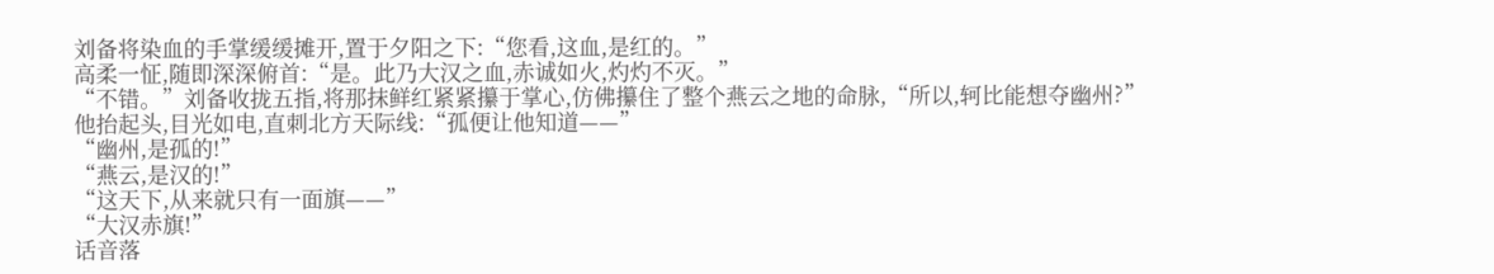刘备将染血的手掌缓缓摊开,置于夕阳之下:“您看,这血,是红的。”
高柔一怔,随即深深俯首:“是。此乃大汉之血,赤诚如火,灼灼不灭。”
“不错。”刘备收拢五指,将那抹鲜红紧紧攥于掌心,仿佛攥住了整个燕云之地的命脉,“所以,轲比能想夺幽州?”
他抬起头,目光如电,直刺北方天际线:“孤便让他知道——”
“幽州,是孤的!”
“燕云,是汉的!”
“这天下,从来就只有一面旗——”
“大汉赤旗!”
话音落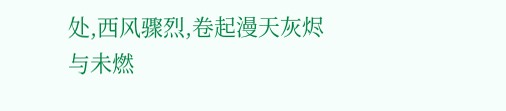处,西风骤烈,卷起漫天灰烬与未燃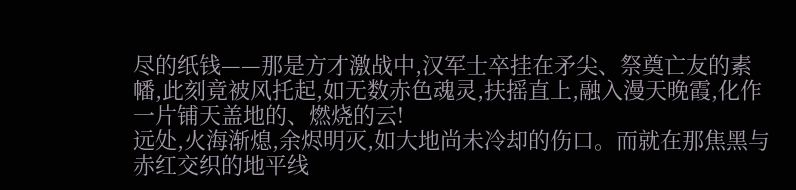尽的纸钱——那是方才激战中,汉军士卒挂在矛尖、祭奠亡友的素幡,此刻竟被风托起,如无数赤色魂灵,扶摇直上,融入漫天晚霞,化作一片铺天盖地的、燃烧的云!
远处,火海渐熄,余烬明灭,如大地尚未冷却的伤口。而就在那焦黑与赤红交织的地平线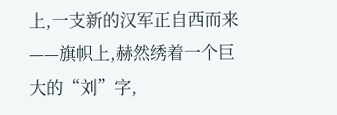上,一支新的汉军正自西而来——旗帜上,赫然绣着一个巨大的“刘”字,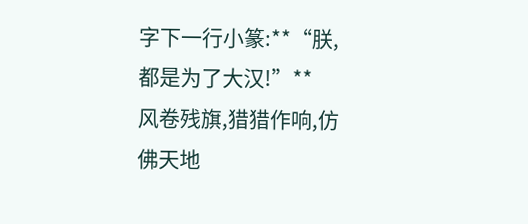字下一行小篆:**“朕,都是为了大汉!”**
风卷残旗,猎猎作响,仿佛天地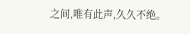之间,唯有此声,久久不绝。